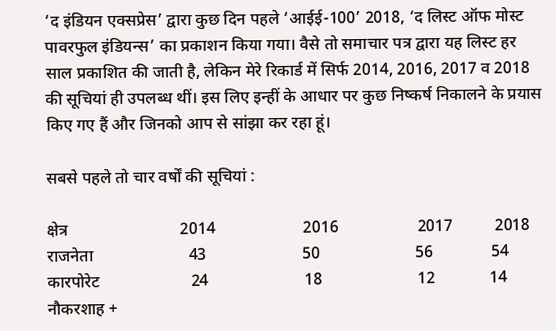‘द इंडियन एक्सप्रेस’ द्वारा कुछ दिन पहले ‘आईई-100’ 2018, ‘द लिस्ट ऑफ मोस्ट पावरफुल इंडियन्स’ का प्रकाशन किया गया। वैसे तो समाचार पत्र द्वारा यह लिस्ट हर साल प्रकाशित की जाती है, लेकिन मेरे रिकार्ड में सिर्फ 2014, 2016, 2017 व 2018 की सूचियां ही उपलब्ध थीं। इस लिए इन्हीं के आधार पर कुछ निष्कर्ष निकालने के प्रयास किए गए हैं और जिनको आप से सांझा कर रहा हूं।

सबसे पहले तो चार वर्षों की सूचियां :

क्षेत्र                           2014                     2016                   2017          2018
राजनेता                       43                       50                       56              54
कारपोरेट                      24                       18                       12             14
नौकरशाह +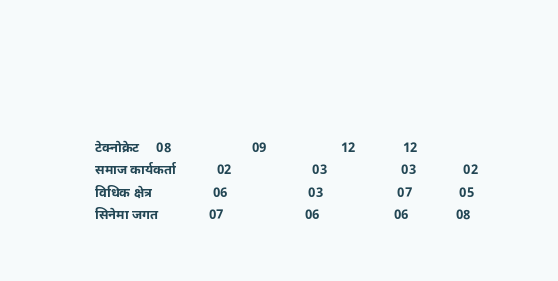टेक्नोक्रेट     08                        09                      12              12
समाज कार्यकर्ता            02                        03                      03              02
विधिक क्षेत्र                  06                        03                      07              05
सिनेमा जगत               07                        06                      06              08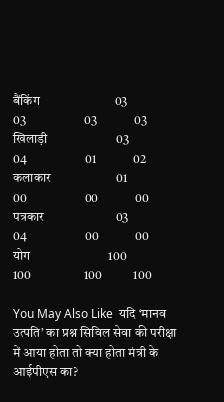बैंकिंग                        03                        03                      03              03
खिलाड़ी                      03                        04                      01              02
कलाकार                     01                        00                      00              00
पत्रकार                       03                        04                      00              00
योग                         100                      100                    100            100

You May Also Like  यदि ‘मानव उत्पति’ का प्रश्न सिविल सेवा की परीक्षा में आया होता तो क्या होता मंत्री के आईपीएस का?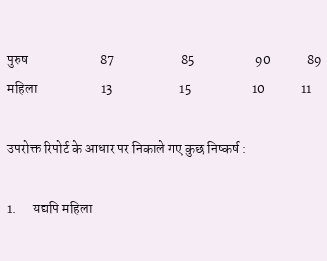पुरुष                          87                        85                      90             89
महिला                       13                        15                      10             11

उपरोक्त रिपोर्ट के आधार पर निकाले गए कुछ निष्कर्ष :

1.      यद्यपि महिला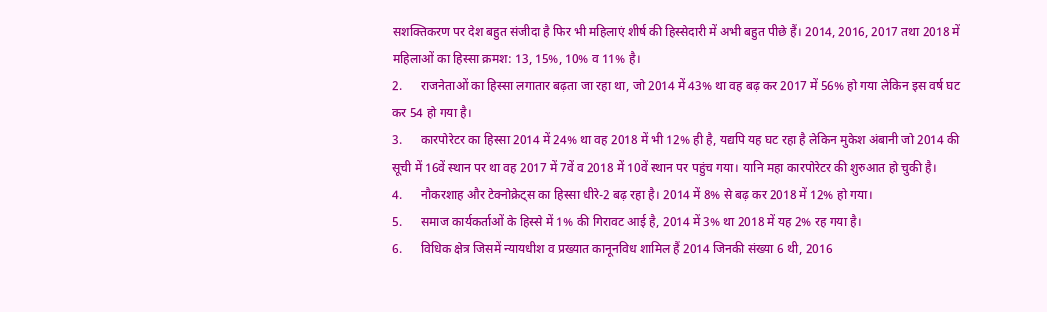सशक्तिकरण पर देश बहुत संजीदा है फिर भी महिलाएं शीर्ष की हिस्सेदारी में अभी बहुत पीछे हैं। 2014, 2016, 2017 तथा 2018 में महिलाओं का हिस्सा क्रमश: 13, 15%, 10% व 11% है।
2.      राजनेताओं का हिस्सा लगातार बढ़ता जा रहा था, जो 2014 में 43% था वह बढ़ कर 2017 में 56% हो गया लेकिन इस वर्ष घट कर 54 हो गया है।
3.      कारपोरेटर का हिस्सा 2014 में 24% था वह 2018 में भी 12% ही है, यद्यपि यह घट रहा है लेकिन मुकेश अंबानी जो 2014 की सूची में 16वें स्थान पर था वह 2017 में 7वें व 2018 में 10वें स्थान पर पहुंच गया। यानि महा कारपोरेटर की शुरुआत हो चुकी है।
4.      नौकरशाह और टेक्नोक्रेट्स का हिस्सा धीरे-2 बढ़ रहा है। 2014 में 8% से बढ़ कर 2018 में 12% हो गया।
5.      समाज कार्यकर्ताओं के हिस्से में 1% की गिरावट आई है, 2014 में 3% था 2018 में यह 2% रह गया है।
6.      विधिक क्षेत्र जिसमें न्यायधीश व प्रख्यात कानूनविध शामिल हैं 2014 जिनकी संख्या 6 थी, 2016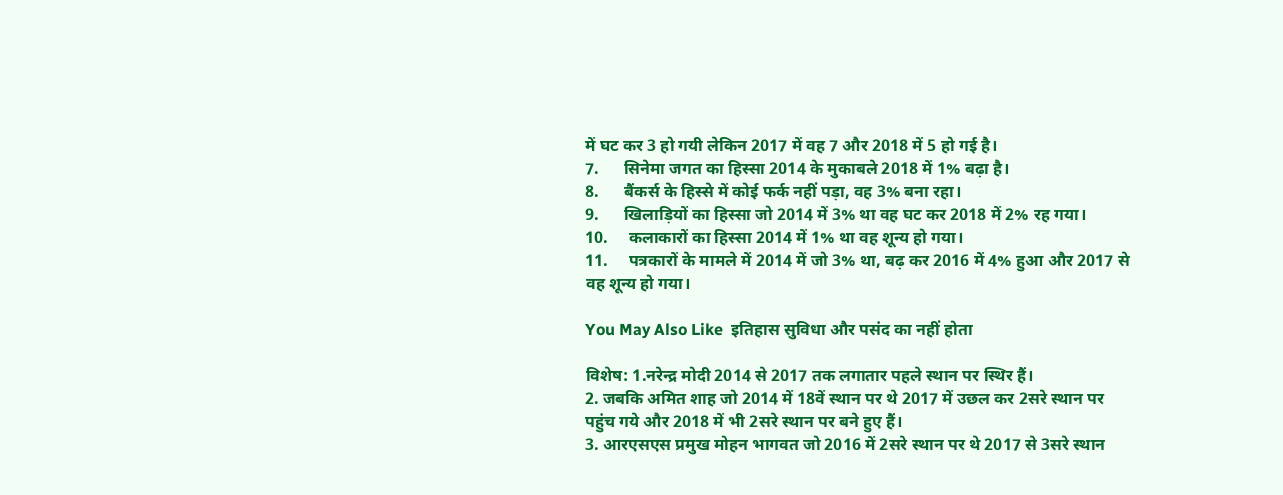में घट कर 3 हो गयी लेकिन 2017 में वह 7 और 2018 में 5 हो गई है।
7.      सिनेमा जगत का हिस्सा 2014 के मुकाबले 2018 में 1% बढ़ा है।
8.      बैंकर्स के हिस्से में कोई फर्क नहीं पड़ा, वह 3% बना रहा।
9.      खिलाड़ियों का हिस्सा जो 2014 में 3% था वह घट कर 2018 में 2% रह गया।
10.     कलाकारों का हिस्सा 2014 में 1% था वह शून्य हो गया।
11.     पत्रकारों के मामले में 2014 में जो 3% था, बढ़ कर 2016 में 4% हुआ और 2017 से वह शून्य हो गया।

You May Also Like  इतिहास सुविधा और पसंद का नहीं होता

विशेष: 1.नरेन्द्र मोदी 2014 से 2017 तक लगातार पहले स्थान पर स्थिर हैं।
2. जबकि अमित शाह जो 2014 में 18वें स्थान पर थे 2017 में उछल कर 2सरे स्थान पर पहुंच गये और 2018 में भी 2सरे स्थान पर बने हुए हैं।
3. आरएसएस प्रमुख मोहन भागवत जो 2016 में 2सरे स्थान पर थे 2017 से 3सरे स्थान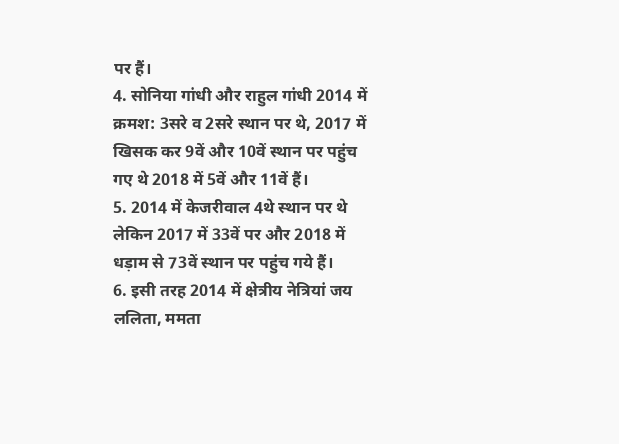पर हैं।
4. सोनिया गांधी और राहुल गांधी 2014 में क्रमश: 3सरे व 2सरे स्थान पर थे, 2017 में खिसक कर 9वें और 10वें स्थान पर पहुंच गए थे 2018 में 5वें और 11वें हैं।
5. 2014 में केजरीवाल 4थे स्थान पर थे लेकिन 2017 में 33वें पर और 2018 में धड़ाम से 73वें स्थान पर पहुंच गये हैं।
6. इसी तरह 2014 में क्षेत्रीय नेत्रियां जय ललिता, ममता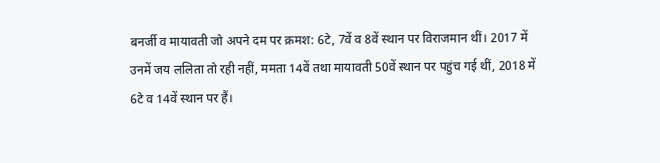बनर्जी व मायावती जो अपने दम पर क्रमश: 6टे, 7वें व 8वें स्थान पर विराजमान थीं। 2017 में उनमें जय ललिता तो रही नहीं, ममता 14वें तथा मायावती 50वें स्थान पर पहुंच गई थीं, 2018 में 6टे व 14वें स्थान पर हैं।